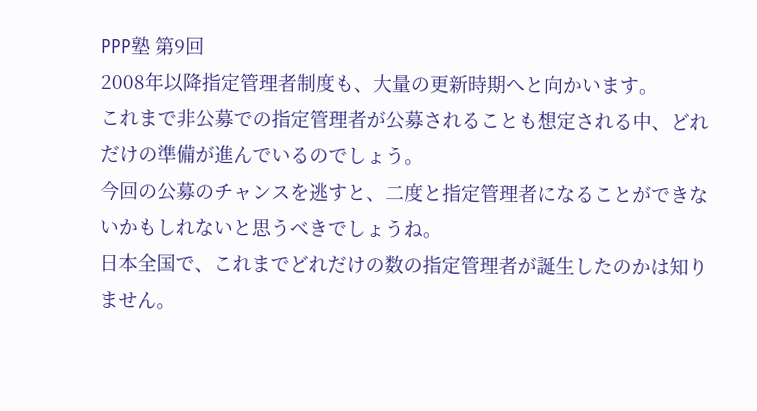PPP塾 第9回
2008年以降指定管理者制度も、大量の更新時期へと向かいます。
これまで非公募での指定管理者が公募されることも想定される中、どれだけの準備が進んでいるのでしょう。
今回の公募のチャンスを逃すと、二度と指定管理者になることができないかもしれないと思うべきでしょうね。
日本全国で、これまでどれだけの数の指定管理者が誕生したのかは知りません。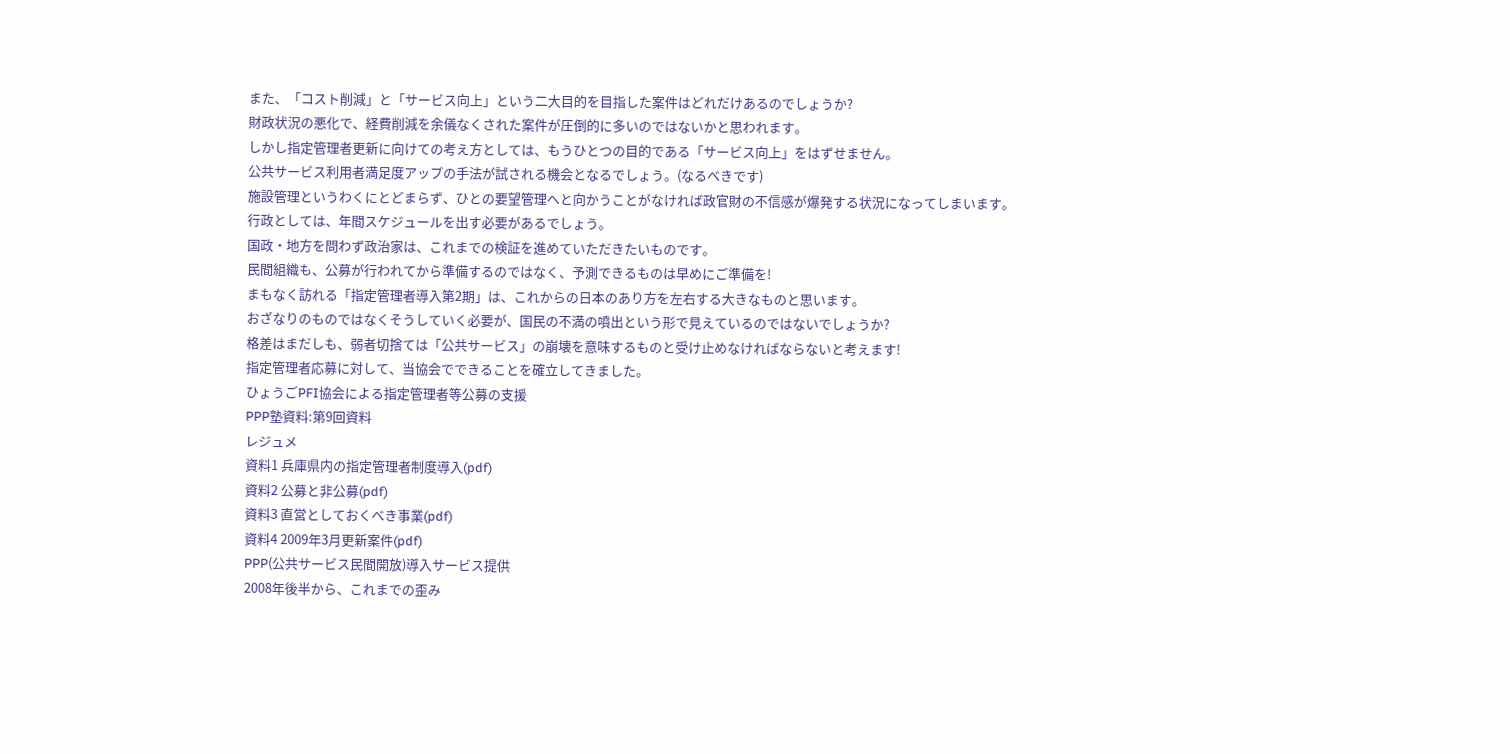また、「コスト削減」と「サービス向上」という二大目的を目指した案件はどれだけあるのでしょうか?
財政状況の悪化で、経費削減を余儀なくされた案件が圧倒的に多いのではないかと思われます。
しかし指定管理者更新に向けての考え方としては、もうひとつの目的である「サービス向上」をはずせません。
公共サービス利用者満足度アップの手法が試される機会となるでしょう。(なるべきです)
施設管理というわくにとどまらず、ひとの要望管理へと向かうことがなければ政官財の不信感が爆発する状況になってしまいます。
行政としては、年間スケジュールを出す必要があるでしょう。
国政・地方を問わず政治家は、これまでの検証を進めていただきたいものです。
民間組織も、公募が行われてから準備するのではなく、予測できるものは早めにご準備を!
まもなく訪れる「指定管理者導入第2期」は、これからの日本のあり方を左右する大きなものと思います。
おざなりのものではなくそうしていく必要が、国民の不満の噴出という形で見えているのではないでしょうか?
格差はまだしも、弱者切捨ては「公共サービス」の崩壊を意味するものと受け止めなければならないと考えます!
指定管理者応募に対して、当協会でできることを確立してきました。
ひょうごPFI協会による指定管理者等公募の支援
PPP塾資料:第9回資料
レジュメ
資料1 兵庫県内の指定管理者制度導入(pdf)
資料2 公募と非公募(pdf)
資料3 直営としておくべき事業(pdf)
資料4 2009年3月更新案件(pdf)
PPP(公共サービス民間開放)導入サービス提供
2008年後半から、これまでの歪み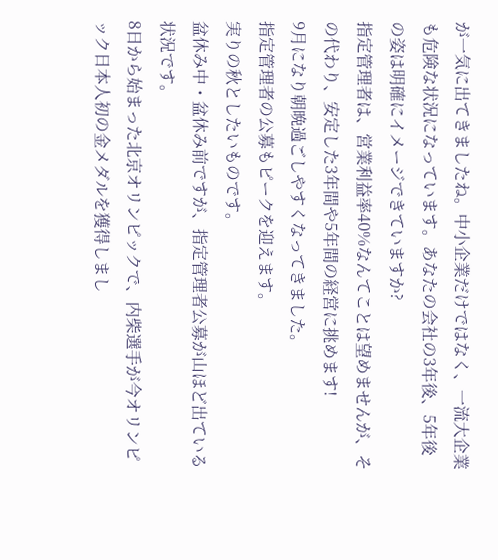が一気に出てきましたね。中小企業だけではなく、一流大企業も危険な状況になっています。あなたの会社の3年後、5年後の姿は明確にイメージできていますか?
指定管理者は、営業利益率40%なんてことは望めませんが、その代わり、安定した3年間や5年間の経営に挑めます!
9月になり朝晩過ごしやすくなってきました。
指定管理者の公募もピークを迎えます。
実りの秋としたいものです。
盆休み中・盆休み前ですが、指定管理者公募が山ほど出ている状況です。
8日から始まった北京オリンピックで、内柴選手が今オリンピック日本人初の金メダルを獲得しまし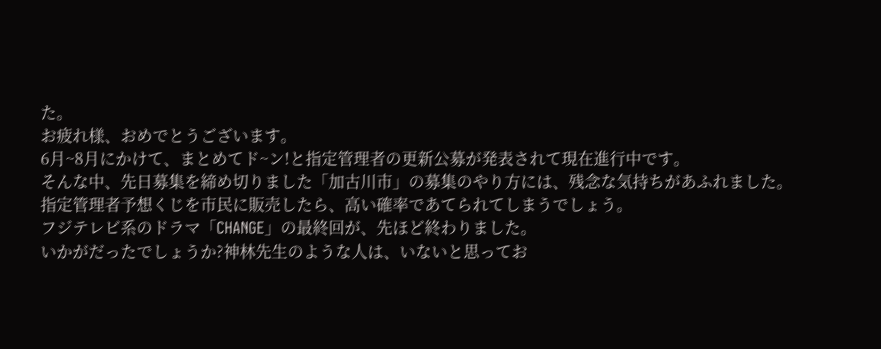た。
お疲れ様、おめでとうございます。
6月~8月にかけて、まとめてド~ン!と指定管理者の更新公募が発表されて現在進行中です。
そんな中、先日募集を締め切りました「加古川市」の募集のやり方には、残念な気持ちがあふれました。
指定管理者予想くじを市民に販売したら、高い確率であてられてしまうでしょう。
フジテレビ系のドラマ「CHANGE」の最終回が、先ほど終わりました。
いかがだったでしょうか?神林先生のような人は、いないと思ってお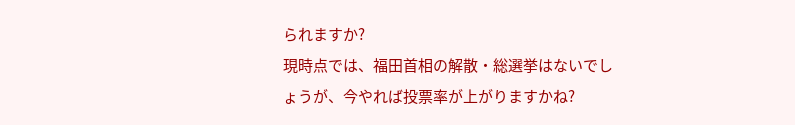られますか?
現時点では、福田首相の解散・総選挙はないでしょうが、今やれば投票率が上がりますかね?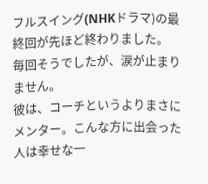フルスイング(NHKドラマ)の最終回が先ほど終わりました。
毎回そうでしたが、涙が止まりません。
彼は、コーチというよりまさにメンター。こんな方に出会った人は幸せな一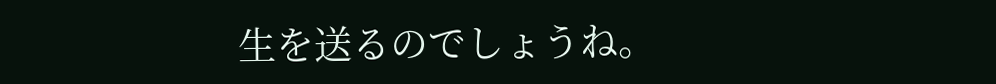生を送るのでしょうね。